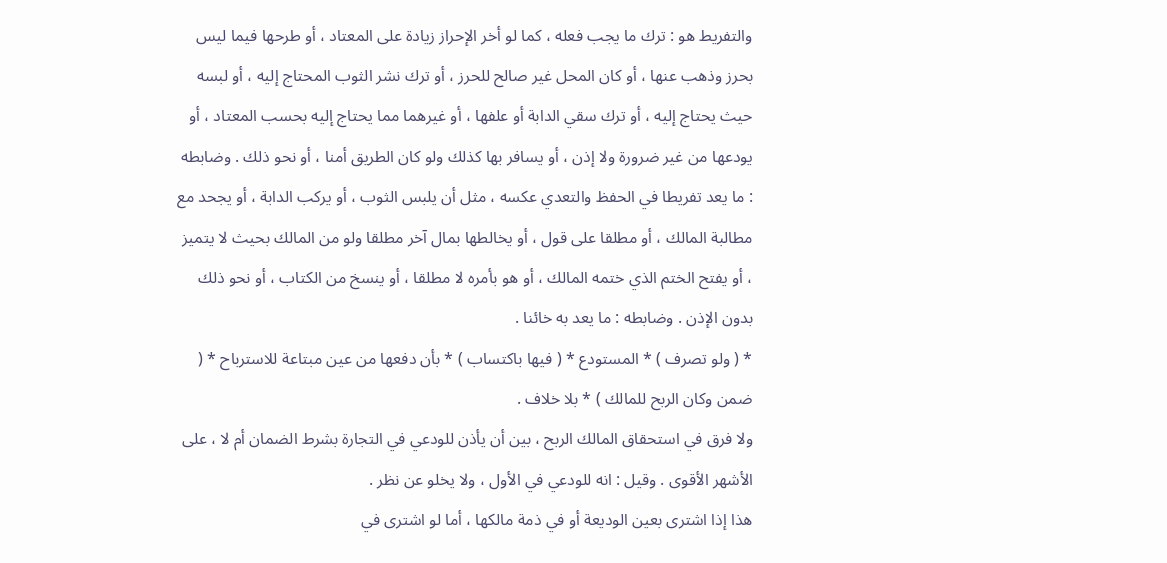والتفريط هو : ترك ما يجب فعله ، كما لو أخر الإحراز زيادة على المعتاد ، أو طرحها فيما ليس بحرز وذهب عنها ، أو كان المحل غير صالح للحرز ، أو ترك نشر الثوب المحتاج إليه ، أو لبسه حيث يحتاج إليه ، أو ترك سقي الدابة أو علفها ، أو غيرهما مما يحتاج إليه بحسب المعتاد ، أو يودعها من غير ضرورة ولا إذن ، أو يسافر بها كذلك ولو كان الطريق أمنا ، أو نحو ذلك . وضابطه : ما يعد تفريطا في الحفظ والتعدي عكسه ، مثل أن يلبس الثوب ، أو يركب الدابة ، أو يجحد مع مطالبة المالك ، أو مطلقا على قول ، أو يخالطها بمال آخر مطلقا ولو من المالك بحيث لا يتميز ، أو يفتح الختم الذي ختمه المالك ، أو هو بأمره لا مطلقا ، أو ينسخ من الكتاب ، أو نحو ذلك بدون الإذن . وضابطه : ما يعد به خائنا .
* ( ولو تصرف ) * المستودع * ( فيها باكتساب ) * بأن دفعها من عين مبتاعة للاسترباح * ( ضمن وكان الربح للمالك ) * بلا خلاف .
ولا فرق في استحقاق المالك الربح ، بين أن يأذن للودعي في التجارة بشرط الضمان أم لا ، على الأشهر الأقوى . وقيل : انه للودعي في الأول ، ولا يخلو عن نظر .
هذا إذا اشترى بعين الوديعة أو في ذمة مالكها ، أما لو اشترى في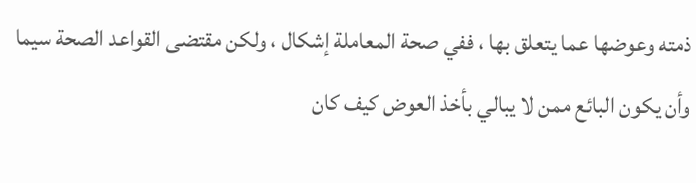ذمته وعوضها عما يتعلق بها ، ففي صحة المعاملة إشكال ، ولكن مقتضى القواعد الصحة سيما وأن يكون البائع ممن لا يبالي بأخذ العوض كيف كان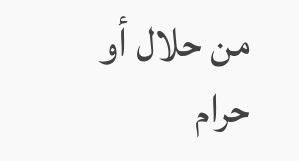من حلال أو حرام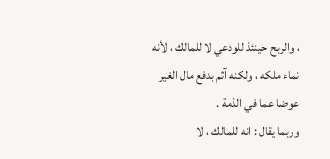، والربح حينئذ للودعي لا للمالك ، لأنه نماء ملكه ، ولكنه آثم بدفع مال الغير عوضا عما في الذمة .
وربما يقال : انه للمالك ، لا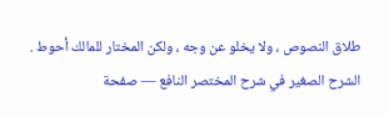طلاق النصوص ، ولا يخلو عن وجه ، ولكن المختار للمالك أحوط .
الشرح الصغير في شرح المختصر النافع — صفحة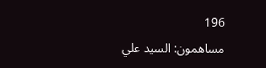196
مساهمون: السيد علي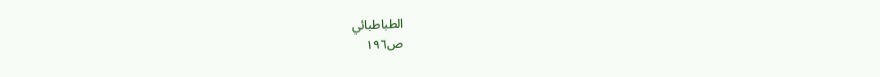الطباطبائي
ص١٩٦